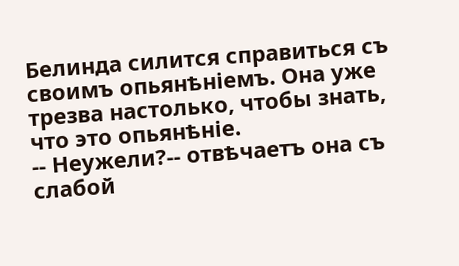Белинда силится справиться съ своимъ опьянѣніемъ. Она уже трезва настолько, чтобы знать, что это опьянѣніе.
-- Неужели?-- отвѣчаетъ она съ слабой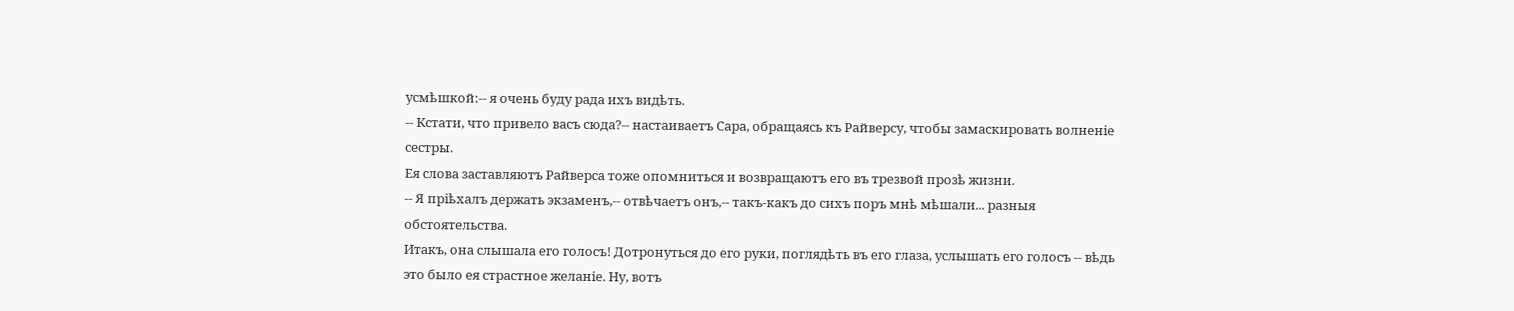усмѣшкой:-- я очень буду рада ихъ видѣть.
-- Кстати, что привело васъ сюда?-- настаиваетъ Сара, обращаясь къ Райверсу, чтобы замаскировать волненіе сестры.
Ея слова заставляютъ Райверса тоже опомниться и возвращаютъ его въ трезвой прозѣ жизни.
-- Я пріѣхалъ держать экзаменъ,-- отвѣчаетъ онъ,-- такъ-какъ до сихъ поръ мнѣ мѣшали... разныя обстоятельства.
Итакъ, она слышала его голосъ! Дотронуться до его руки, поглядѣть въ его глаза, услышать его голосъ -- вѣдь это было ея страстное желаніе. Ну, вотъ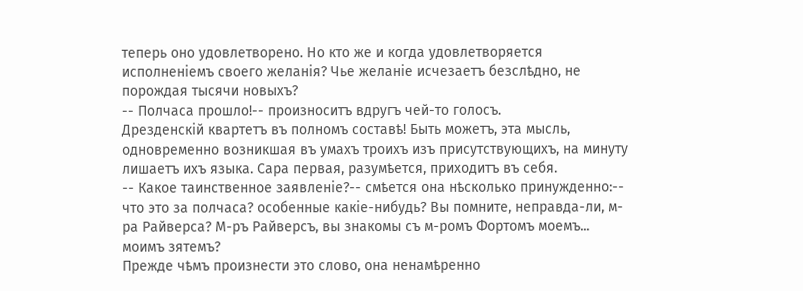теперь оно удовлетворено. Но кто же и когда удовлетворяется исполненіемъ своего желанія? Чье желаніе исчезаетъ безслѣдно, не порождая тысячи новыхъ?
-- Полчаса прошло!-- произноситъ вдругъ чей-то голосъ.
Дрезденскій квартетъ въ полномъ составѣ! Быть можетъ, эта мысль, одновременно возникшая въ умахъ троихъ изъ присутствующихъ, на минуту лишаетъ ихъ языка. Сара первая, разумѣется, приходитъ въ себя.
-- Какое таинственное заявленіе?-- смѣется она нѣсколько принужденно:-- что это за полчаса? особенные какіе-нибудь? Вы помните, неправда-ли, м-ра Райверса? М-ръ Райверсъ, вы знакомы съ м-ромъ Фортомъ моемъ... моимъ зятемъ?
Прежде чѣмъ произнести это слово, она ненамѣренно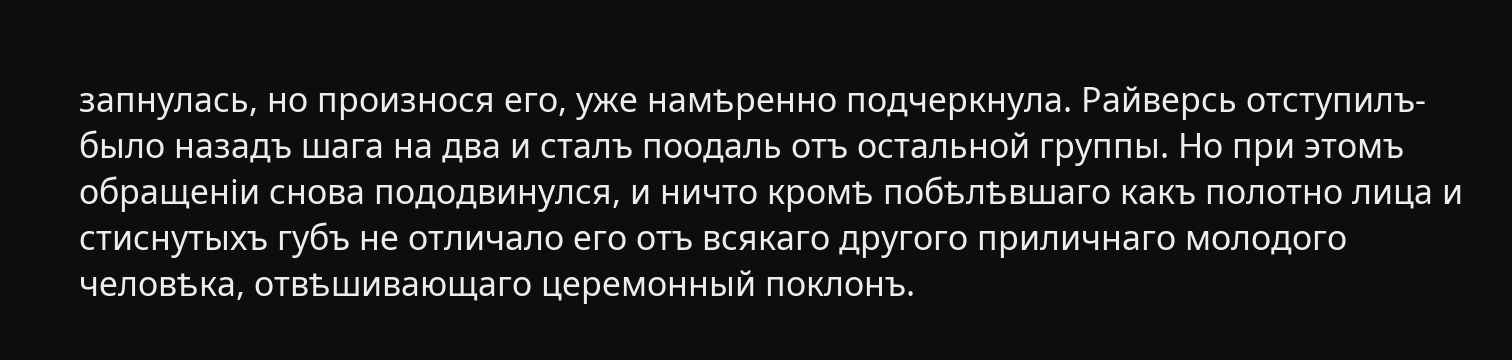запнулась, но произнося его, уже намѣренно подчеркнула. Райверсь отступилъ-было назадъ шага на два и сталъ поодаль отъ остальной группы. Но при этомъ обращеніи снова пододвинулся, и ничто кромѣ побѣлѣвшаго какъ полотно лица и стиснутыхъ губъ не отличало его отъ всякаго другого приличнаго молодого человѣка, отвѣшивающаго церемонный поклонъ.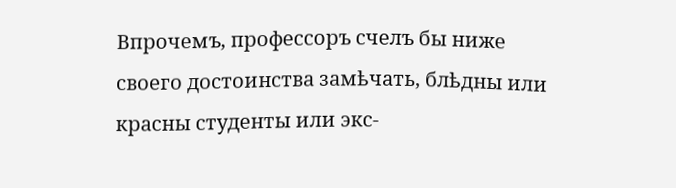Впрочемъ, профессоръ счелъ бы ниже своего достоинства замѣчать, блѣдны или красны студенты или экс-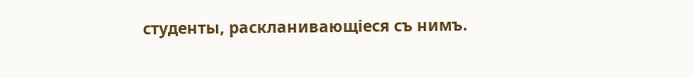студенты, раскланивающіеся съ нимъ.